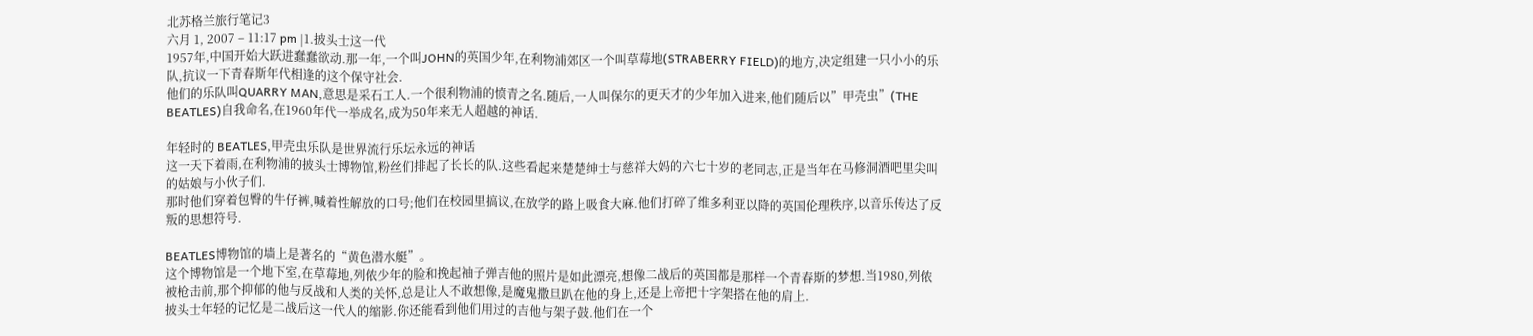北苏格兰旅行笔记3
六月 1, 2007 – 11:17 pm |1.披头士这一代
1957年,中国开始大跃进蠢蠢欲动.那一年,一个叫JOHN的英国少年,在利物浦郊区一个叫草莓地(STRABERRY FIELD)的地方,决定组建一只小小的乐队,抗议一下青春斯年代相逢的这个保守社会.
他们的乐队叫QUARRY MAN,意思是采石工人.一个很利物浦的愤青之名.随后,一人叫保尔的更天才的少年加入进来,他们随后以”甲壳虫”(THE BEATLES)自我命名,在1960年代一举成名,成为50年来无人超越的神话.

年轻时的 BEATLES,甲壳虫乐队是世界流行乐坛永远的神话
这一天下着雨,在利物浦的披头士博物馆,粉丝们排起了长长的队.这些看起来楚楚绅士与慈祥大妈的六七十岁的老同志,正是当年在马修洞酒吧里尖叫的姑娘与小伙子们.
那时他们穿着包臀的牛仔裤,喊着性解放的口号;他们在校园里搞议,在放学的路上吸食大麻.他们打碎了维多利亚以降的英国伦理秩序,以音乐传达了反叛的思想符号.

BEATLES博物馆的墙上是著名的“黄色潜水艇”。
这个博物馆是一个地下室,在草莓地,列侬少年的脸和挽起袖子弹吉他的照片是如此漂亮,想像二战后的英国都是那样一个青春斯的梦想.当1980,列侬被枪击前,那个抑郁的他与反战和人类的关怀,总是让人不敢想像,是魔鬼撒旦趴在他的身上,还是上帝把十字架搭在他的肩上.
披头士年轻的记忆是二战后这一代人的缩影.你还能看到他们用过的吉他与架子鼓.他们在一个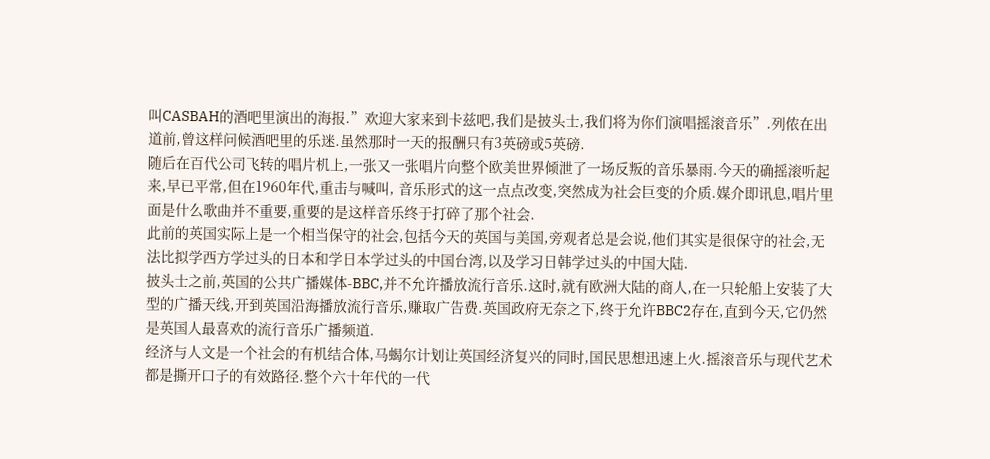叫CASBAH的酒吧里演出的海报.”欢迎大家来到卡兹吧,我们是披头士,我们将为你们演唱摇滚音乐”.列侬在出道前,曾这样问候酒吧里的乐迷.虽然那时一天的报酬只有3英磅或5英磅.
随后在百代公司飞转的唱片机上,一张又一张唱片向整个欧美世界倾泄了一场反叛的音乐暴雨.今天的确摇滚听起来,早已平常,但在1960年代,重击与喊叫, 音乐形式的这一点点改变,突然成为社会巨变的介质.媒介即讯息,唱片里面是什么歌曲并不重要,重要的是这样音乐终于打碎了那个社会.
此前的英国实际上是一个相当保守的社会,包括今天的英国与美国,旁观者总是会说,他们其实是很保守的社会,无法比拟学西方学过头的日本和学日本学过头的中国台湾,以及学习日韩学过头的中国大陆.
披头士之前,英国的公共广播媒体-BBC,并不允许播放流行音乐.这时,就有欧洲大陆的商人,在一只轮船上安装了大型的广播天线,开到英国沿海播放流行音乐,赚取广告费.英国政府无奈之下,终于允许BBC2存在,直到今天,它仍然是英国人最喜欢的流行音乐广播频道.
经济与人文是一个社会的有机结合体,马蝎尔计划让英国经济复兴的同时,国民思想迅速上火.摇滚音乐与现代艺术都是撕开口子的有效路径.整个六十年代的一代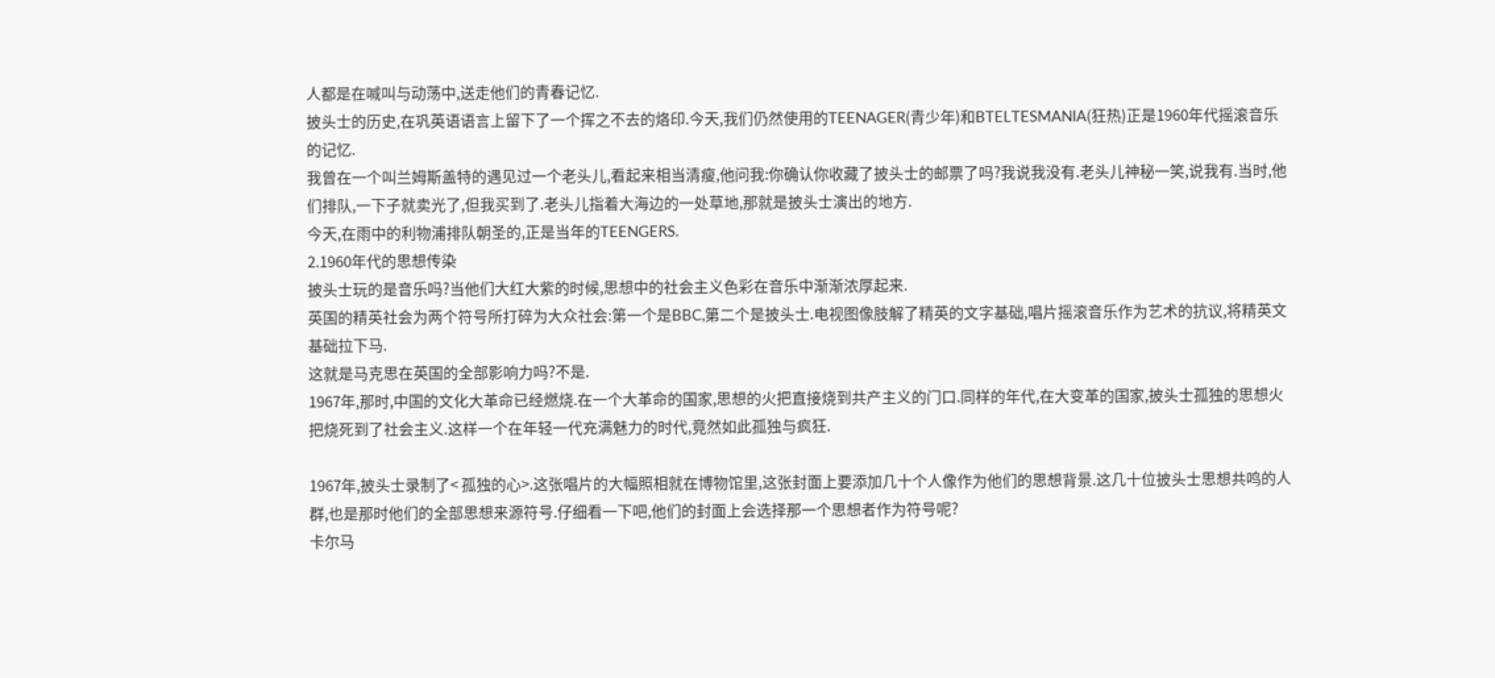人都是在喊叫与动荡中,送走他们的青春记忆.
披头士的历史,在巩英语语言上留下了一个挥之不去的烙印.今天,我们仍然使用的TEENAGER(青少年)和BTELTESMANIA(狂热)正是1960年代摇滚音乐的记忆.
我曾在一个叫兰姆斯盖特的遇见过一个老头儿,看起来相当清瘦,他问我:你确认你收藏了披头士的邮票了吗?我说我没有.老头儿神秘一笑,说我有.当时,他们排队,一下子就卖光了,但我买到了.老头儿指着大海边的一处草地,那就是披头士演出的地方.
今天,在雨中的利物浦排队朝圣的,正是当年的TEENGERS.
2.1960年代的思想传染
披头士玩的是音乐吗?当他们大红大紫的时候,思想中的社会主义色彩在音乐中渐渐浓厚起来.
英国的精英社会为两个符号所打碎为大众社会:第一个是BBC,第二个是披头士.电视图像肢解了精英的文字基础,唱片摇滚音乐作为艺术的抗议,将精英文基础拉下马.
这就是马克思在英国的全部影响力吗?不是.
1967年,那时,中国的文化大革命已经燃烧.在一个大革命的国家,思想的火把直接烧到共产主义的门口.同样的年代,在大变革的国家,披头士孤独的思想火把烧死到了社会主义.这样一个在年轻一代充满魅力的时代,竟然如此孤独与疯狂.

1967年,披头士录制了< 孤独的心>.这张唱片的大幅照相就在博物馆里,这张封面上要添加几十个人像作为他们的思想背景.这几十位披头士思想共鸣的人群,也是那时他们的全部思想来源符号.仔细看一下吧,他们的封面上会选择那一个思想者作为符号呢?
卡尔马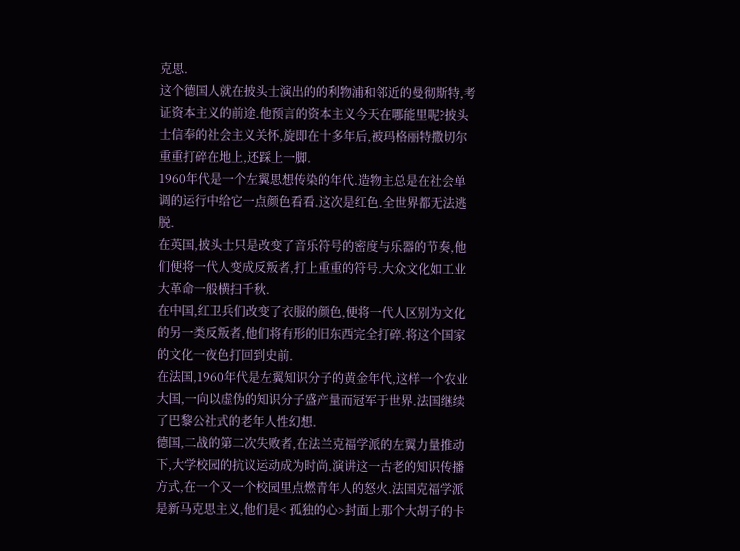克思.
这个德国人就在披头士演出的的利物浦和邻近的曼彻斯特,考证资本主义的前途.他预言的资本主义今天在哪能里呢?披头士信奉的社会主义关怀,旋即在十多年后,被玛格丽特撒切尔重重打碎在地上,还踩上一脚.
1960年代是一个左翼思想传染的年代.造物主总是在社会单调的运行中给它一点颜色看看.这次是红色.全世界都无法逃脱.
在英国,披头士只是改变了音乐符号的密度与乐器的节奏,他们便将一代人变成反叛者,打上重重的符号.大众文化如工业大革命一般横扫千秋.
在中国,红卫兵们改变了衣服的颜色,便将一代人区别为文化的另一类反叛者,他们将有形的旧东西完全打碎.将这个国家的文化一夜色打回到史前.
在法国,1960年代是左翼知识分子的黄金年代,这样一个农业大国,一向以虚伪的知识分子盛产量而冠军于世界.法国继续了巴黎公社式的老年人性幻想.
德国,二战的第二次失败者,在法兰克福学派的左翼力量推动下,大学校园的抗议运动成为时尚.演讲这一古老的知识传播方式,在一个又一个校园里点燃青年人的怒火.法国克福学派是新马克思主义,他们是< 孤独的心>封面上那个大胡子的卡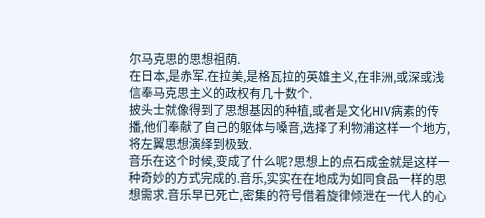尔马克思的思想祖荫.
在日本,是赤军.在拉美,是格瓦拉的英雄主义,在非洲,或深或浅信奉马克思主义的政权有几十数个.
披头士就像得到了思想基因的种植,或者是文化HIV病素的传播,他们奉献了自己的躯体与嗓音,选择了利物浦这样一个地方,将左翼思想演绎到极致.
音乐在这个时候,变成了什么呢?思想上的点石成金就是这样一种奇妙的方式完成的.音乐,实实在在地成为如同食品一样的思想需求.音乐早已死亡,密集的符号借着旋律倾泄在一代人的心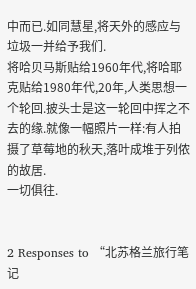中而已.如同慧星,将天外的感应与垃圾一并给予我们.
将哈贝马斯贴给1960年代,将哈耶克贴给1980年代,20年,人类思想一个轮回.披头士是这一轮回中挥之不去的缘.就像一幅照片一样:有人拍摄了草莓地的秋天,落叶成堆于列侬的故居.
一切俱往.


2 Responses to “北苏格兰旅行笔记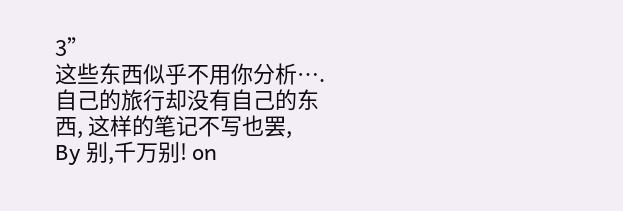3”
这些东西似乎不用你分析…. 自己的旅行却没有自己的东西, 这样的笔记不写也罢,
By 别,千万别! on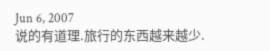Jun 6, 2007
说的有道理.旅行的东西越来越少.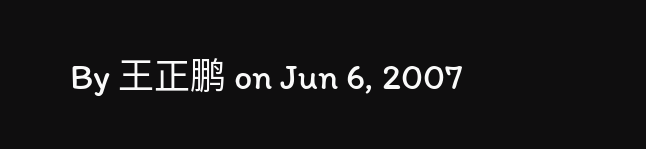By 王正鹏 on Jun 6, 2007